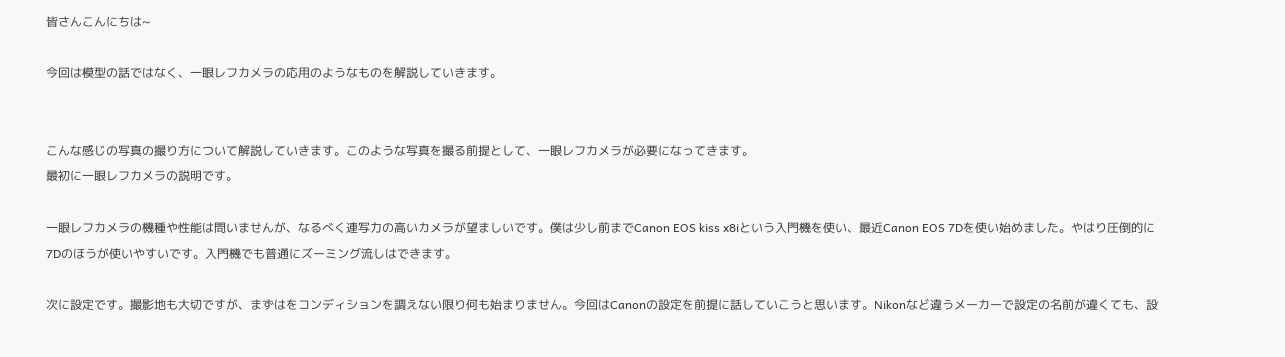皆さんこんにちは~

今回は模型の話ではなく、一眼レフカメラの応用のようなものを解説していきます。


こんな感じの写真の撮り方について解説していきます。このような写真を撮る前提として、一眼レフカメラが必要になってきます。
最初に一眼レフカメラの説明です。

一眼レフカメラの機種や性能は問いませんが、なるべく連写力の高いカメラが望ましいです。僕は少し前までCanon EOS kiss x8iという入門機を使い、最近Canon EOS 7Dを使い始めました。やはり圧倒的に7Dのほうが使いやすいです。入門機でも普通にズーミング流しはできます。

次に設定です。撮影地も大切ですが、まずはをコンディションを調えない限り何も始まりません。今回はCanonの設定を前提に話していこうと思います。Nikonなど違うメーカーで設定の名前が違くても、設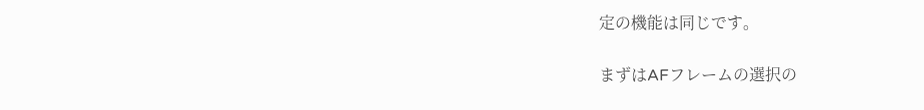定の機能は同じです。

まずはAFフレームの選択の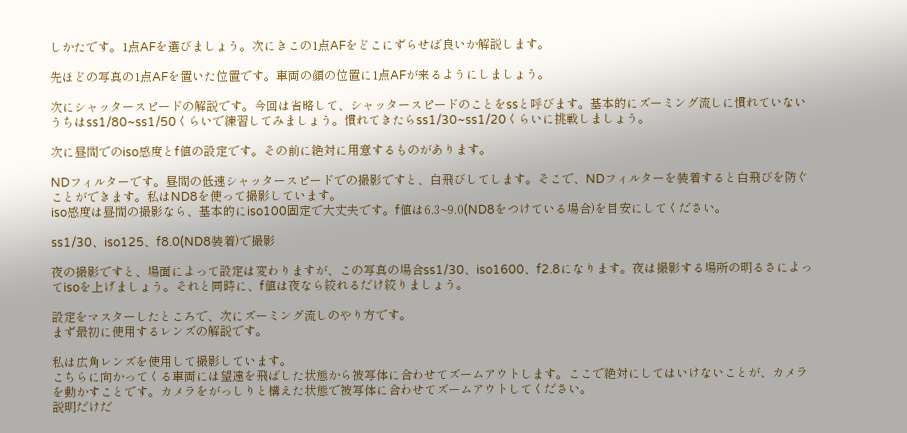しかたです。1点AFを選びましょう。次にきこの1点AFをどこにずらせば良いか解説します。

先ほどの写真の1点AFを置いた位置です。車両の顔の位置に1点AFが来るようにしましょう。

次にシャッタースピードの解説です。今回は省略して、シャッタースピードのことをssと呼びます。基本的にズーミング流しに慣れていないうちはss1/80~ss1/50くらいで練習してみましょう。慣れてきたらss1/30~ss1/20くらいに挑戦しましょう。

次に昼間でのiso感度とf値の設定です。その前に絶対に用意するものがあります。

NDフィルターです。昼間の低速シャッタースピードでの撮影ですと、白飛びしてします。そこで、NDフィルターを装着すると白飛びを防ぐことができます。私はND8を使って撮影しています。
iso感度は昼間の撮影なら、基本的にiso100固定で大丈夫です。f値は6.3~9.0(ND8をつけている場合)を目安にしてください。

ss1/30、iso125、f8.0(ND8装着)で撮影

夜の撮影ですと、場面によって設定は変わりますが、この写真の場合ss1/30、iso1600、f2.8になります。夜は撮影する場所の明るさによってisoを上げましょう。それと同時に、f値は夜なら絞れるだけ絞りましょう。

設定をマスターしたところで、次にズーミング流しのやり方です。
まず最初に使用するレンズの解説です。

私は広角レンズを使用して撮影しています。
こちらに向かってくる車両には望遠を飛ばした状態から被写体に合わせてズームアウトします。ここで絶対にしてはいけないことが、カメラを動かすことです。カメラをがっしりと構えた状態で被写体に合わせてズームアウトしてください。
説明だけだ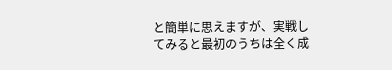と簡単に思えますが、実戦してみると最初のうちは全く成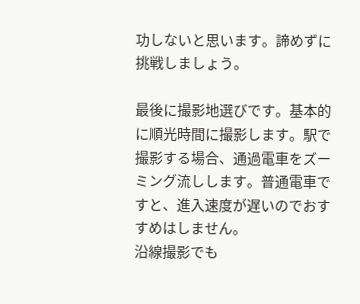功しないと思います。諦めずに挑戦しましょう。

最後に撮影地選びです。基本的に順光時間に撮影します。駅で撮影する場合、通過電車をズーミング流しします。普通電車ですと、進入速度が遅いのでおすすめはしません。
沿線撮影でも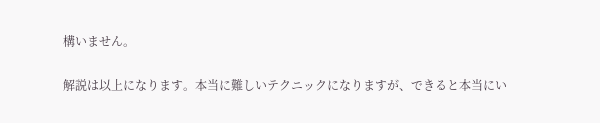構いません。

解説は以上になります。本当に難しいテクニックになりますが、できると本当にい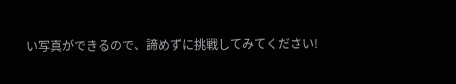い写真ができるので、諦めずに挑戦してみてください!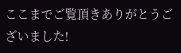ここまでご覧頂きありがとうございました!